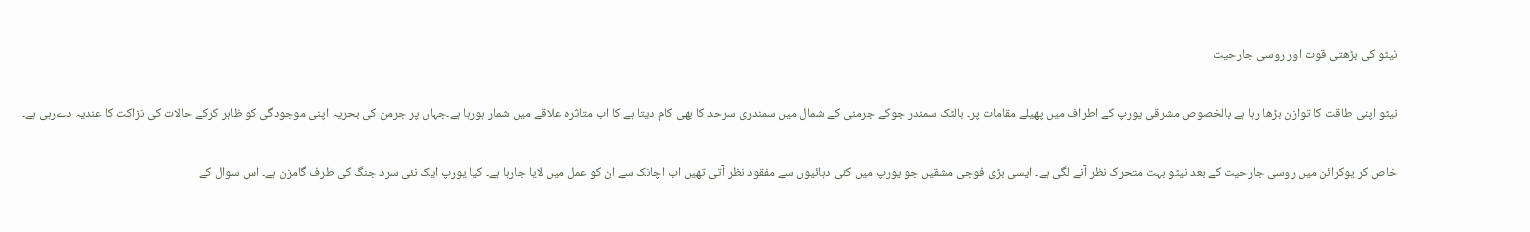نیٹو کی بڑھتی قوت اور روسی جارحیت

نیٹو اپنی طاقت کا توازن بڑھا رہا ہے بالخصوص مشرقی یورپ کے اطراف میں پھیلے مقامات پر۔ بالٹک سمندر جوکے جرمنی کے شمال میں سمندری سرحد کا بھی کام دیتا ہے کا اب متاثرہ علاقے میں شمار ہورہا ہے۔جہاں پر جرمن کی بحریہ اپنی موجودگی کو ظاہر کرکے حالات کی نزاکت کا عندیہ دےرہی ہے۔

خاص کر یوکرائن میں روسی جارحیت کے بعد نیٹو بہت متحرک نظر آنے لگی ہے۔ ایسی بڑی فوجی مشقیں جو یورپ میں کئی دہائیوں سے مفقود نظر آتی تھیں اب اچانک سے ان کو عمل میں لایا جارہا ہے۔ کیا یورپ ایک نئی سرد جنگ کی طرف گامزن ہے۔ اس سوال کے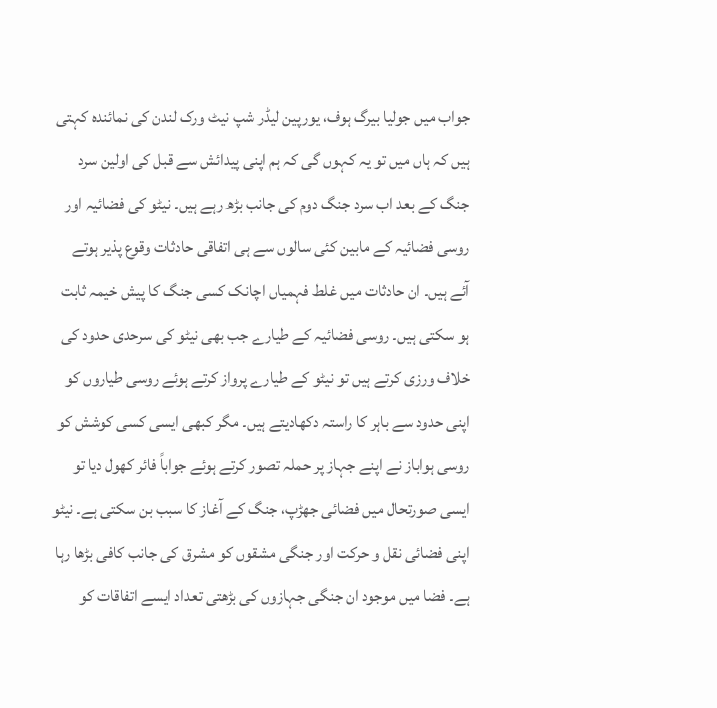جواب میں جولیا بیرگ ہوف، یورپین لیڈر شپ نیٹ ورک لندن کی نمائندہ کہتی ہیں کہ ہاں میں تو یہ کہوں گی کہ ہم اپنی پیدائش سے قبل کی اولین سرد جنگ کے بعد اب سرد جنگ دوم کی جانب بڑھ رہے ہیں۔ نیٹو کی فضائیہ اور روسی فضائیہ کے مابین کئی سالوں سے ہی اتفاقی حادثات وقوع پذیر ہوتے آئے ہیں۔ ان حادثات میں غلط فہمیاں اچانک کسی جنگ کا پیش خیمہ ثابت ہو سکتی ہیں۔ روسی فضائیہ کے طیارے جب بھی نیٹو کی سرحدی حدود کی خلاف ورزی کرتے ہیں تو نیٹو کے طیارے پرواز کرتے ہوئے روسی طیاروں کو اپنی حدود سے باہر کا راستہ دکھادیتے ہیں۔ مگر کبھی ایسی کسی کوشش کو روسی ہواباز نے اپنے جہاز پر حملہ تصور کرتے ہوئے جواباً فائر کھول دیا تو ایسی صورتحال میں فضائی جھڑپ، جنگ کے آغاز کا سبب بن سکتی ہے۔ نیٹو اپنی فضائی نقل و حرکت اور جنگی مشقوں کو مشرق کی جانب کافی بڑھا رہا ہے۔ فضا میں موجود ان جنگی جہازوں کی بڑھتی تعداد ایسے اتفاقات کو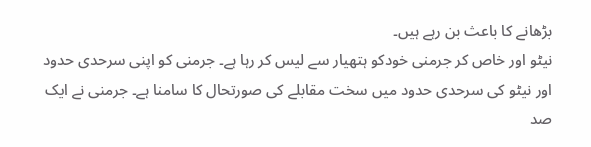بڑھانے کا باعث بن رہے ہیں۔
نیٹو اور خاص کر جرمنی خودکو ہتھیار سے لیس کر رہا ہے۔ جرمنی کو اپنی سرحدی حدود اور نیٹو کی سرحدی حدود میں سخت مقابلے کی صورتحال کا سامنا ہے۔ جرمنی نے ایک صد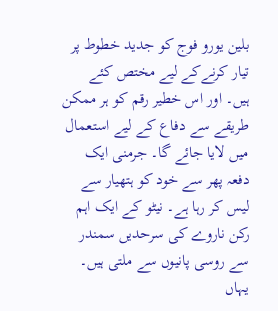بلین یورو فوج کو جدید خطوط پر تیار کرنےکے لیے مختص کئے ہیں۔ اور اس خطیر رقم کو ہر ممکن طریقے سے دفاع کے لیے استعمال میں لایا جائے گا۔ جرمنی ایک دفعہ پھر سے خود کو ہتھیار سے لیس کر رہا ہے۔ نیٹو کے ایک اہم رکن ناروے کی سرحدیں سمندر سے روسی پانیوں سے ملتی ہیں۔ یہاں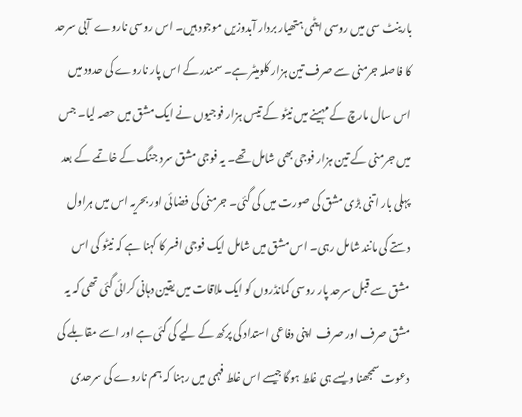بارینٹ سی میں روسی ایٹمی ہتھیار بردار آبدوزیں موجود ہیں۔ اس روسی ناروے  آبی سرحد کا فاصلہ جرمنی سے صرف تین ہزار کلومیٹر ہے۔ سمندر کے اس پار ناروے کی حدود میں اس سال مارچ کے مہینے میں نیٹو کے تیس ہزار فوجیوں نے ایک مشق میں حصہ لیا۔ جس میں جرمنی کے تین ہزار فوجی بھی شامل تھے۔ یہ فوجی مشق سرد جنگ کے خاتمے کے بعد پہلی بار اتنی بڑی مشق کی صورت میں کی گئی۔ جرمنی کی فضائی اور بحریہ اس میں ہراول دستے کی مانند شامل رہی۔ اس مشق میں شامل ایک فوجی افسر کا کہنا ہے کہ نیٹو کی اس مشق سے قبل سرحد پار روسی کمانڈروں کو ایک ملاقات میں یقین دہانی کرائی گئی تھی کہ یہ مشق صرف اور صرف  اپنی دفاعی استداد کی پرکھ کے لیے کی گئی ہے اور اسے مقابلے کی دعوت سمجھنا ویسے ہی غلط ہوگا جیسے اس غلط فہمی میں رہنا کہ ہم ناروے کی سرحدی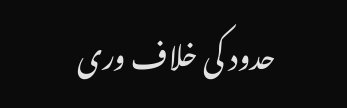حدود کی خلاف وری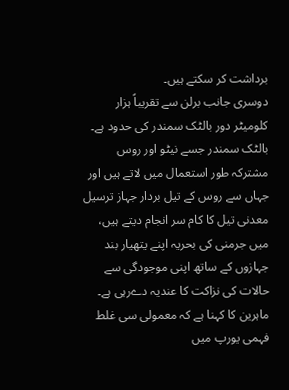برداشت کر سکتے ہیں۔
دوسری جانب برلن سے تقریباً ہزار کلومیٹر دور بالٹک سمندر کی حدود ہے۔ بالٹک سمندر جسے نیٹو اور روس مشترکہ طور استعمال میں لاتے ہیں اور جہاں سے روس کے تیل بردار جہاز ترسیل معدنی تیل کا کام سر انجام دیتے ہیں، میں جرمنی کی بحریہ اپنے یتھیار بند جہازوں کے ساتھ اپنی موجودگی سے حالات کی نزاکت کا عندیہ دےرہی ہے۔ ماہرین کا کہنا ہے کہ معمولی سی غلط فہمی یورپ میں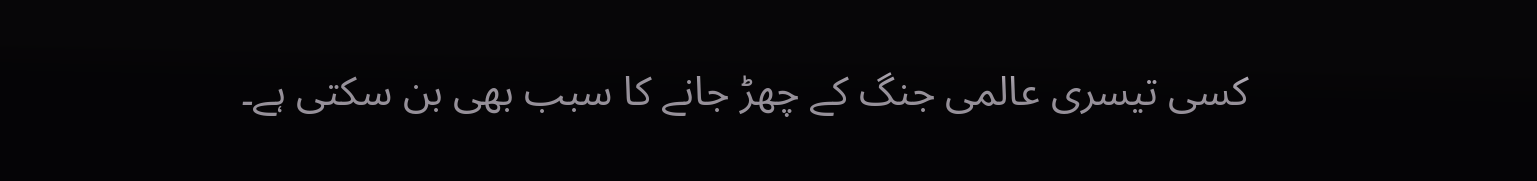کسی تیسری عالمی جنگ کے چھڑ جانے کا سبب بھی بن سکتی ہے۔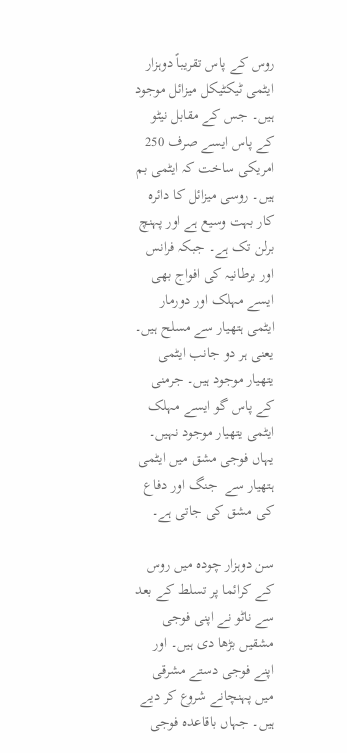روس کے پاس تقریباً دوہزار ایٹمی ٹیکٹیکل میزائل موجود ہیں۔ جس کے مقابل نیٹو کے پاس ایسے صرف 250 امریکی ساخت کہ ایٹمی بم ہیں۔ روسی میزائل کا دائرہ کار بہت وسیع ہے اور پہنچ برلن تک ہے۔ جبکہ فرانس اور برطانیہ کی افواج بھی ایسے مہلک اور دورمار ایٹمی ہتھیار سے مسلح ہیں۔ یعنی ہر دو جانب ایٹمی یتھیار موجود ہیں۔ جرمنی کے پاس گو ایسے مہلک ایٹمی یتھیار موجود نہیں۔ یہاں فوجی مشق میں ایٹمی ہتھیار سے  جنگ اور دفاع کی مشق کی جاتی ہے۔

سن دوہزار چودہ میں روس کے کرائما پر تسلط کے بعد سے ناٹو نے اپنی فوجی مشقیں بڑھا دی ہیں۔ اور اپنے فوجی دستے مشرقی میں پہنچانے شروع کر دیے ہیں۔ جہاں باقاعدہ فوجی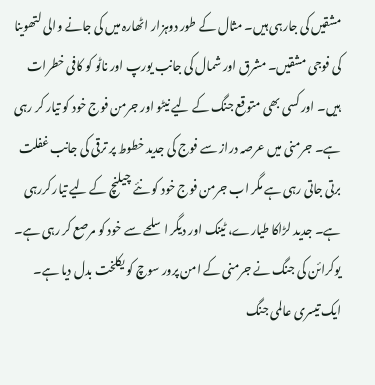مشقیں کی جارہی ہیں۔ مثال کے طور دوہزار اٹھارہ میں کی جانے والی لتھوینا کی فوجی مشقیں۔ مشرق اور شمال کی جانب یورپ اور ناٹو کو کافی خطرات ہیں۔ اور کسی بھی متوقع جنگ کے لیے نیٹو اور جرمن فوج خود کو تیار کر رہی ہے۔ جرمنی میں عرصہ دراز سے فوج کی جدید خطوط پر ترقی کی جانب غفلت برتی جاتی رہی ہے مگر اب جرمن فوج خود کو نئے چیلنچ کے لیے تیار کررہی ہے۔ جدید لڑاکا طیارے، ٹینک اور دیگر اسلحے سے خود کو مرصع کر رہی ہے۔ یوکرائن کی جنگ نے جرمنی کے امن پرور سوچ کو یکلخت بدل دیا ہے۔
ایک تیسری عالمی جنگ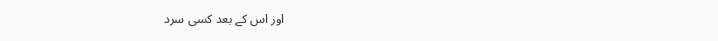اور اس کے بعد کسی سرد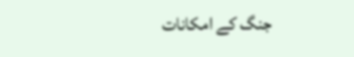جنگ کے امکانات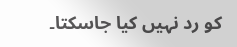کو رد نہیں کیا جاسکتا۔